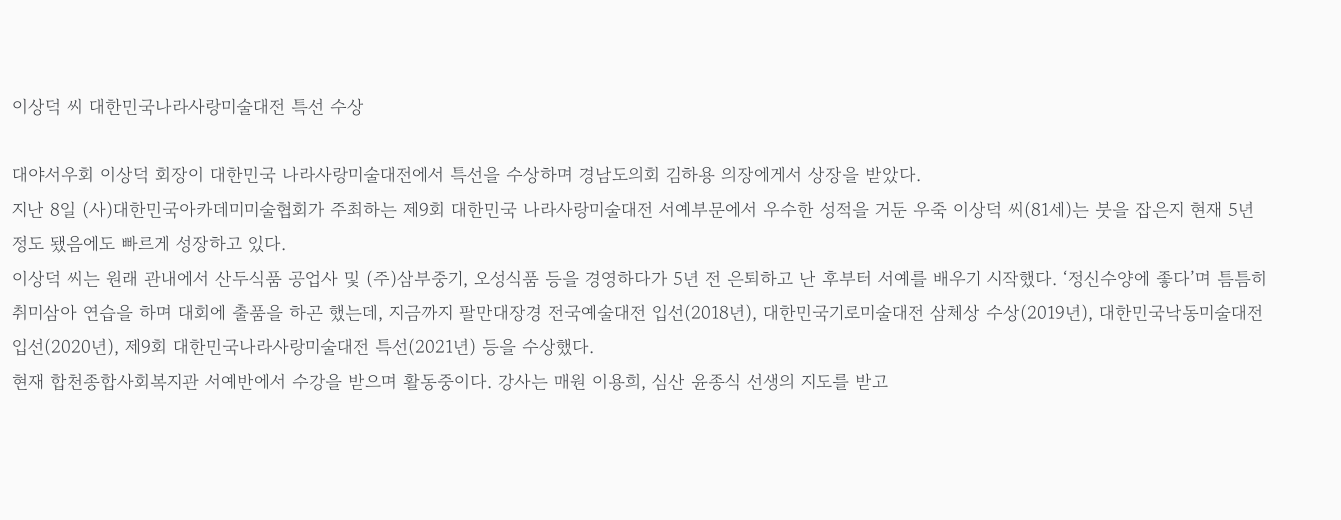이상덕 씨 대한민국나라사랑미술대전 특선 수상

대야서우회 이상덕 회장이 대한민국 나라사랑미술대전에서 특선을 수상하며 경남도의회 김하용 의장에게서 상장을 받았다.
지난 8일 (사)대한민국아카데미미술협회가 주최하는 제9회 대한민국 나라사랑미술대전 서예부문에서 우수한 성적을 거둔 우죽 이상덕 씨(81세)는 붓을 잡은지 현재 5년 정도 됐음에도 빠르게 성장하고 있다.
이상덕 씨는 원래 관내에서 산두식품 공업사 및 (주)삼부중기, 오성식품 등을 경영하다가 5년 전 은퇴하고 난 후부터 서예를 배우기 시작했다. ‘정신수양에 좋다’며 틈틈히 취미삼아 연습을 하며 대회에 출품을 하곤 했는데, 지금까지 팔만대장경 전국예술대전 입선(2018년), 대한민국기로미술대전 삼체상 수상(2019년), 대한민국낙동미술대전 입선(2020년), 제9회 대한민국나라사랑미술대전 특선(2021년) 등을 수상했다.
현재 합천종합사회복지관 서예반에서 수강을 받으며 활동중이다. 강사는 매원 이용희, 심산 윤종식 선생의 지도를 받고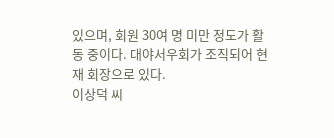있으며, 회원 30여 명 미만 정도가 활동 중이다. 대야서우회가 조직되어 현재 회장으로 있다.
이상덕 씨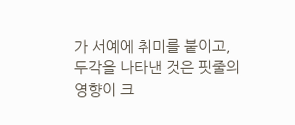가 서예에 취미를 붙이고, 두각을 나타낸 것은 핏줄의 영향이 크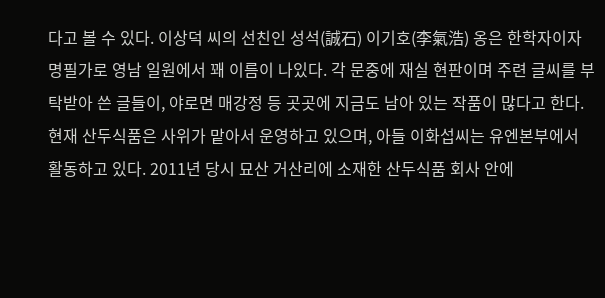다고 볼 수 있다. 이상덕 씨의 선친인 성석(誠石) 이기호(李氣浩) 옹은 한학자이자 명필가로 영남 일원에서 꽤 이름이 나있다. 각 문중에 재실 현판이며 주련 글씨를 부탁받아 쓴 글들이, 야로면 매강정 등 곳곳에 지금도 남아 있는 작품이 많다고 한다. 현재 산두식품은 사위가 맡아서 운영하고 있으며, 아들 이화섭씨는 유엔본부에서 활동하고 있다. 2011년 당시 묘산 거산리에 소재한 산두식품 회사 안에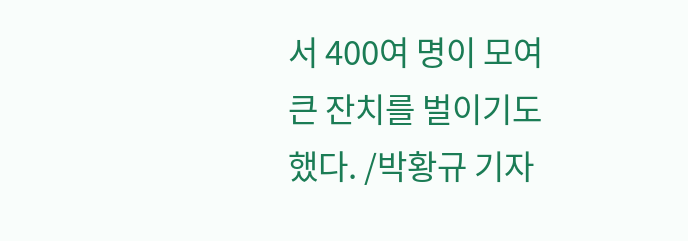서 400여 명이 모여 큰 잔치를 벌이기도 했다. /박황규 기자